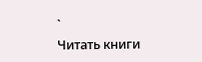`
Читать книги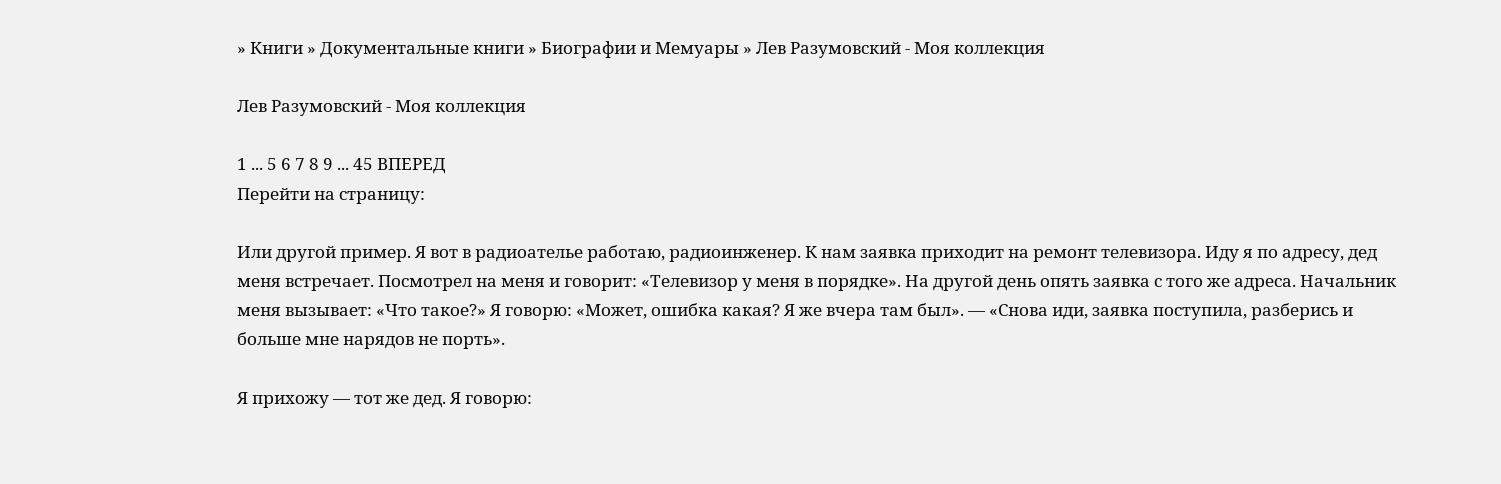» Книги » Документальные книги » Биографии и Мемуары » Лев Разумовский - Моя коллекция

Лев Разумовский - Моя коллекция

1 ... 5 6 7 8 9 ... 45 ВПЕРЕД
Перейти на страницу:

Или другой пример. Я вот в радиоателье работаю, радиоинженер. К нам заявка приходит на ремонт телевизора. Иду я по адресу, дед меня встречает. Посмотрел на меня и говорит: «Телевизор у меня в порядке». На другой день опять заявка с того же адреса. Начальник меня вызывает: «Что такое?» Я говорю: «Может, ошибка какая? Я же вчера там был». — «Снова иди, заявка поступила, разберись и больше мне нарядов не порть».

Я прихожу — тот же дед. Я говорю: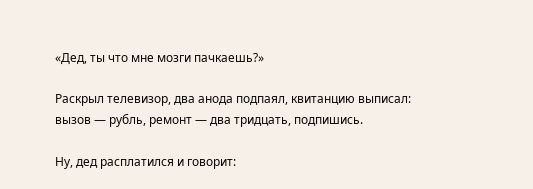«Дед, ты что мне мозги пачкаешь?»

Раскрыл телевизор, два анода подпаял, квитанцию выписал: вызов — рубль, ремонт — два тридцать, подпишись.

Ну, дед расплатился и говорит: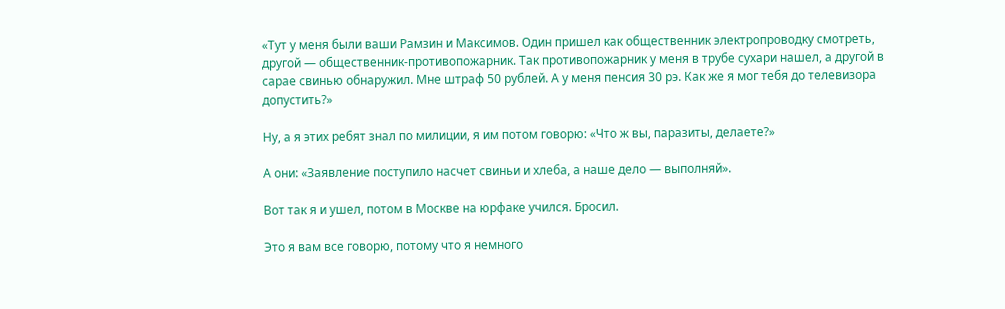«Тут у меня были ваши Рамзин и Максимов. Один пришел как общественник электропроводку смотреть, другой — общественник-противопожарник. Так противопожарник у меня в трубе сухари нашел, а другой в сарае свинью обнаружил. Мне штраф 50 рублей. А у меня пенсия 30 рэ. Как же я мог тебя до телевизора допустить?»

Ну, а я этих ребят знал по милиции, я им потом говорю: «Что ж вы, паразиты, делаете?»

А они: «Заявление поступило насчет свиньи и хлеба, а наше дело — выполняй».

Вот так я и ушел, потом в Москве на юрфаке учился. Бросил.

Это я вам все говорю, потому что я немного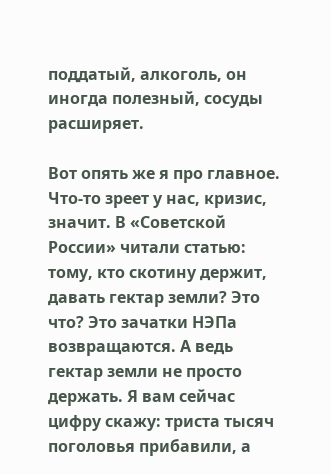поддатый, алкоголь, он иногда полезный, сосуды расширяет.

Вот опять же я про главное. Что-то зреет у нас, кризис, значит. В «Советской России» читали статью: тому, кто скотину держит, давать гектар земли? Это что? Это зачатки НЭПа возвращаются. А ведь гектар земли не просто держать. Я вам сейчас цифру скажу: триста тысяч поголовья прибавили, а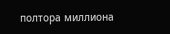полтора миллиона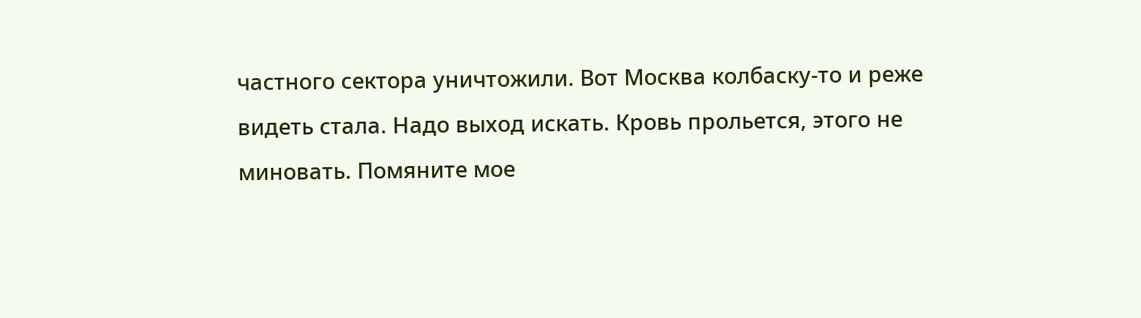частного сектора уничтожили. Вот Москва колбаску-то и реже видеть стала. Надо выход искать. Кровь прольется, этого не миновать. Помяните мое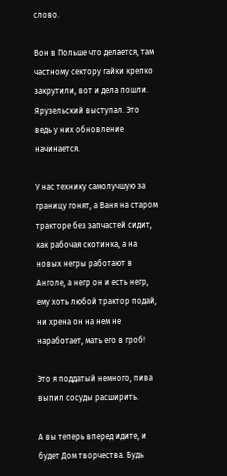слово.

Вон в Польше что делается, там частному сектору гайки крепко закрутили, вот и дела пошли. Ярузельский выступал. Это ведь у них обновление начинается.

У нас технику самолучшую за границу гонят, а Ваня на старом тракторе без запчастей сидит, как рабочая скотинка, а на новых негры работают в Анголе, а негр он и есть негр, ему хоть любой трактор подай, ни хрена он на нем не наработает, мать его в гроб!

Это я поддатый немного, пива выпил сосуды расширить.

А вы теперь вперед идите, и будет Дом творчества. Будь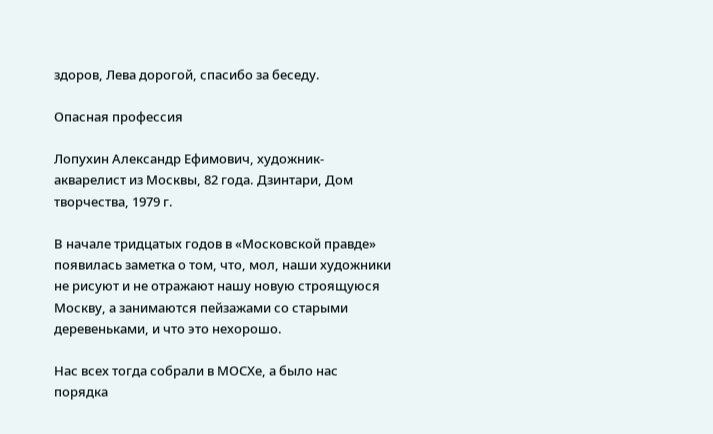здоров, Лева дорогой, спасибо за беседу.

Опасная профессия

Лопухин Александр Ефимович, художник-акварелист из Москвы, 82 года. Дзинтари, Дом творчества, 1979 г.

В начале тридцатых годов в «Московской правде» появилась заметка о том, что, мол, наши художники не рисуют и не отражают нашу новую строящуюся Москву, а занимаются пейзажами со старыми деревеньками, и что это нехорошо.

Нас всех тогда собрали в МОСХе, а было нас порядка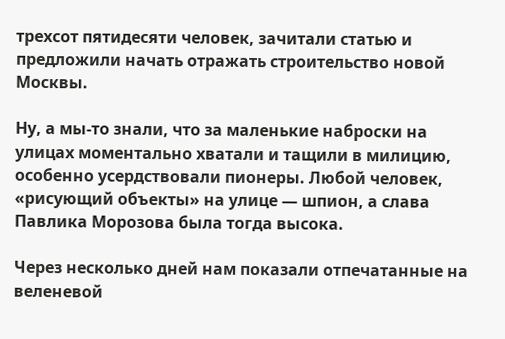трехсот пятидесяти человек, зачитали статью и предложили начать отражать строительство новой Москвы.

Ну, а мы-то знали, что за маленькие наброски на улицах моментально хватали и тащили в милицию, особенно усердствовали пионеры. Любой человек, «рисующий объекты» на улице — шпион, а слава Павлика Морозова была тогда высока.

Через несколько дней нам показали отпечатанные на веленевой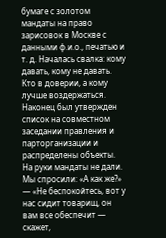бумаге с золотом мандаты на право зарисовок в Москве с данными ф.и.о., печатью и т. д. Началась свалка: кому давать, кому не давать. Кто в доверии, а кому лучше воздержаться. Наконец был утвержден список на совместном заседании правления и парторганизации и распределены объекты. На руки мандаты не дали. Мы спросили: «А как же?» — «Не беспокойтесь, вот у нас сидит товарищ, он вам все обеспечит — скажет,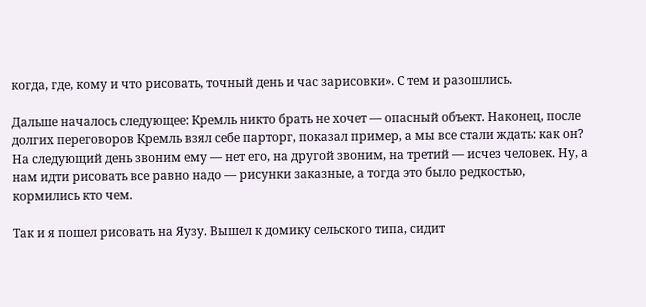когда, где, кому и что рисовать, точный день и час зарисовки». С тем и разошлись.

Дальше началось следующее: Кремль никто брать не хочет — опасный объект. Наконец, после долгих переговоров Кремль взял себе парторг, показал пример, а мы все стали ждать: как он? На следующий день звоним ему — нет его, на другой звоним, на третий — исчез человек. Ну, а нам идти рисовать все равно надо — рисунки заказные, а тогда это было редкостью, кормились кто чем.

Так и я пошел рисовать на Яузу. Вышел к домику сельского типа, сидит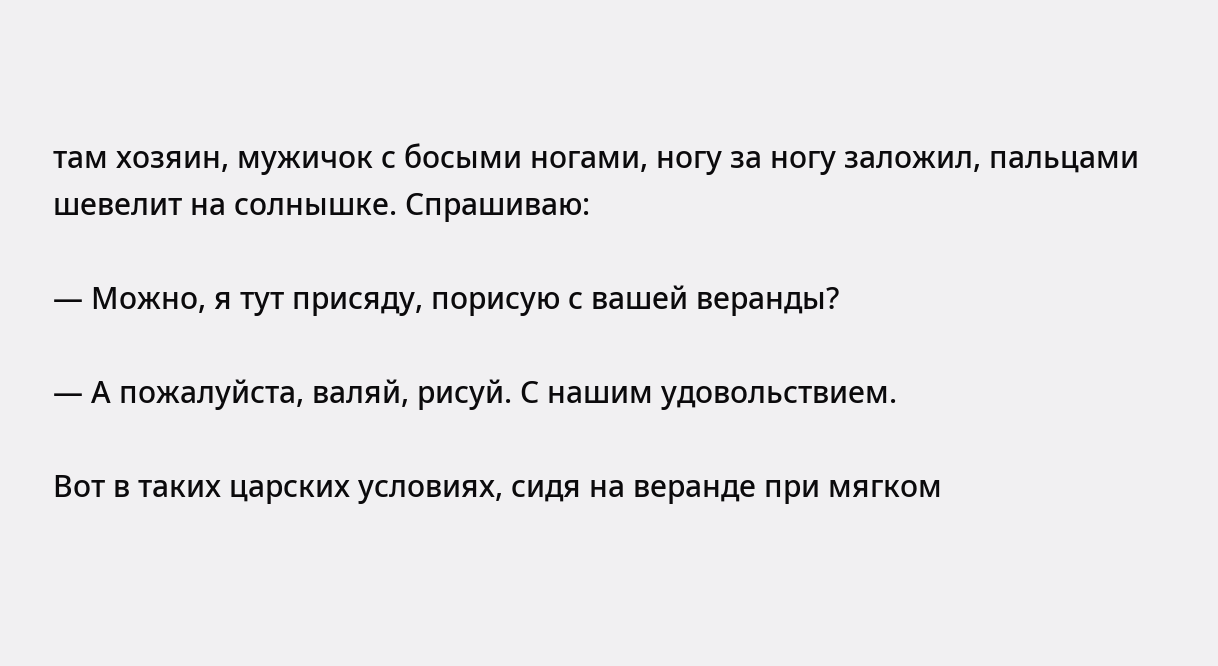там хозяин, мужичок с босыми ногами, ногу за ногу заложил, пальцами шевелит на солнышке. Спрашиваю:

— Можно, я тут присяду, порисую с вашей веранды?

— А пожалуйста, валяй, рисуй. С нашим удовольствием.

Вот в таких царских условиях, сидя на веранде при мягком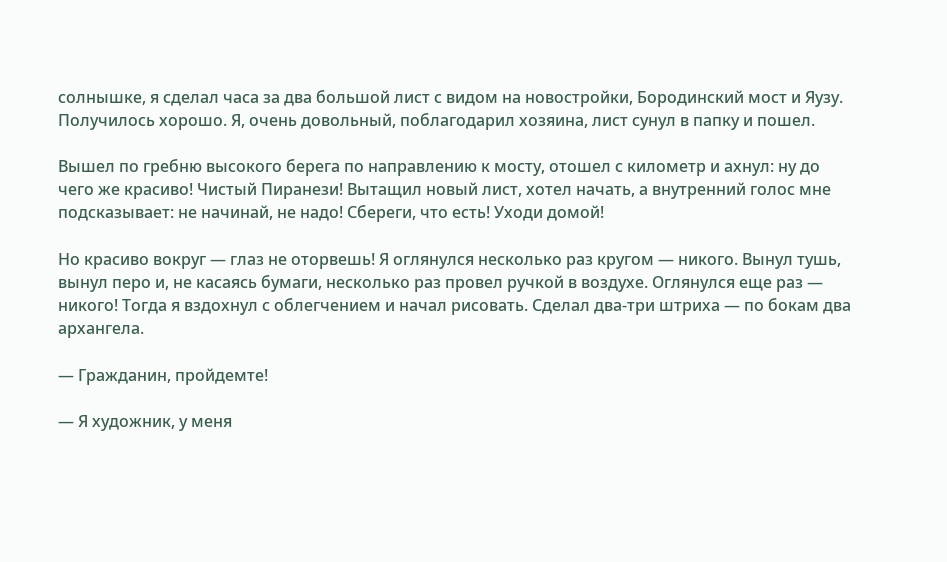солнышке, я сделал часа за два большой лист с видом на новостройки, Бородинский мост и Яузу. Получилось хорошо. Я, очень довольный, поблагодарил хозяина, лист сунул в папку и пошел.

Вышел по гребню высокого берега по направлению к мосту, отошел с километр и ахнул: ну до чего же красиво! Чистый Пиранези! Вытащил новый лист, хотел начать, а внутренний голос мне подсказывает: не начинай, не надо! Сбереги, что есть! Уходи домой!

Но красиво вокруг — глаз не оторвешь! Я оглянулся несколько раз кругом — никого. Вынул тушь, вынул перо и, не касаясь бумаги, несколько раз провел ручкой в воздухе. Оглянулся еще раз — никого! Тогда я вздохнул с облегчением и начал рисовать. Сделал два-три штриха — по бокам два архангела.

— Гражданин, пройдемте!

— Я художник, у меня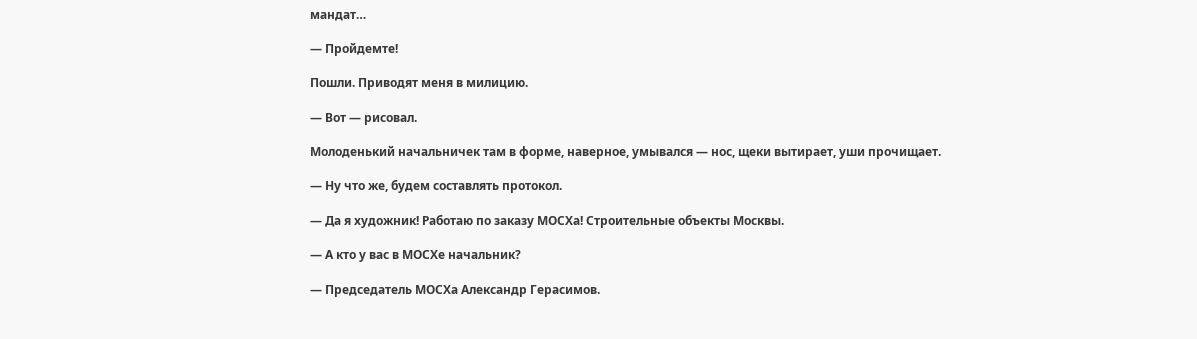мандат…

— Пройдемте!

Пошли. Приводят меня в милицию.

— Вот — рисовал.

Молоденький начальничек там в форме, наверное, умывался — нос, щеки вытирает, уши прочищает.

— Ну что же, будем составлять протокол.

— Да я художник! Работаю по заказу МОСХа! Строительные объекты Москвы.

— А кто у вас в МОСХе начальник?

— Председатель МОСХа Александр Герасимов.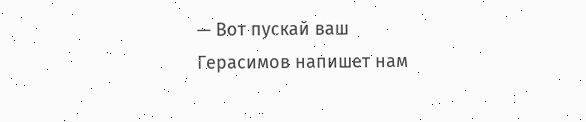— Вот пускай ваш Герасимов напишет нам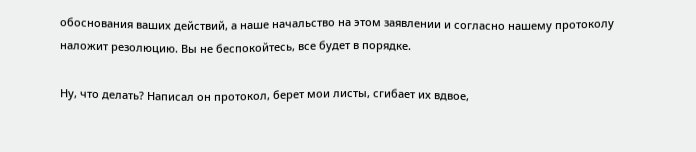обоснования ваших действий, а наше начальство на этом заявлении и согласно нашему протоколу наложит резолюцию. Вы не беспокойтесь, все будет в порядке.

Ну, что делать? Написал он протокол, берет мои листы, сгибает их вдвое,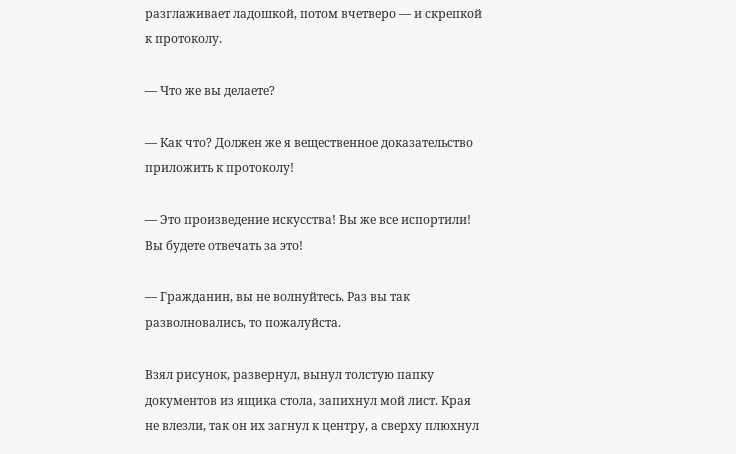разглаживает ладошкой, потом вчетверо — и скрепкой к протоколу.

— Что же вы делаете?

— Как что? Должен же я вещественное доказательство приложить к протоколу!

— Это произведение искусства! Вы же все испортили! Вы будете отвечать за это!

— Гражданин, вы не волнуйтесь. Раз вы так разволновались, то пожалуйста.

Взял рисунок, развернул, вынул толстую папку документов из ящика стола, запихнул мой лист. Края не влезли, так он их загнул к центру, а сверху плюхнул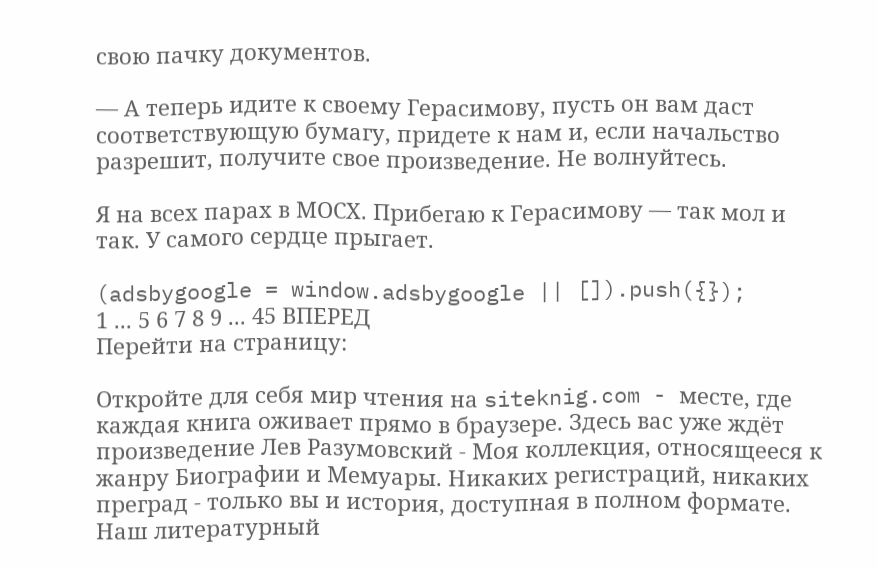свою пачку документов.

— А теперь идите к своему Герасимову, пусть он вам даст соответствующую бумагу, придете к нам и, если начальство разрешит, получите свое произведение. Не волнуйтесь.

Я на всех парах в МОСХ. Прибегаю к Герасимову — так мол и так. У самого сердце прыгает.

(adsbygoogle = window.adsbygoogle || []).push({});
1 ... 5 6 7 8 9 ... 45 ВПЕРЕД
Перейти на страницу:

Откройте для себя мир чтения на siteknig.com - месте, где каждая книга оживает прямо в браузере. Здесь вас уже ждёт произведение Лев Разумовский - Моя коллекция, относящееся к жанру Биографии и Мемуары. Никаких регистраций, никаких преград - только вы и история, доступная в полном формате. Наш литературный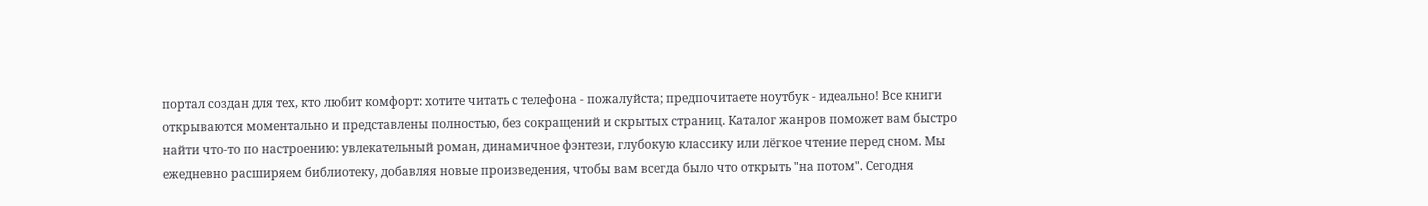портал создан для тех, кто любит комфорт: хотите читать с телефона - пожалуйста; предпочитаете ноутбук - идеально! Все книги открываются моментально и представлены полностью, без сокращений и скрытых страниц. Каталог жанров поможет вам быстро найти что-то по настроению: увлекательный роман, динамичное фэнтези, глубокую классику или лёгкое чтение перед сном. Мы ежедневно расширяем библиотеку, добавляя новые произведения, чтобы вам всегда было что открыть "на потом". Сегодня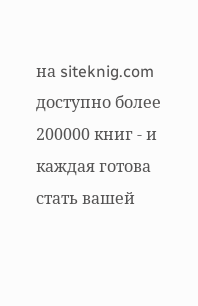на siteknig.com доступно более 200000 книг - и каждая готова стать вашей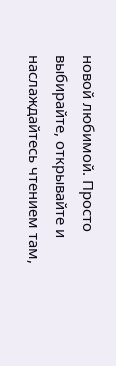новой любимой. Просто выбирайте, открывайте и наслаждайтесь чтением там,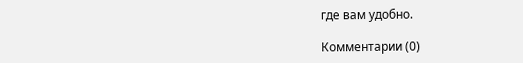где вам удобно.

Комментарии (0)